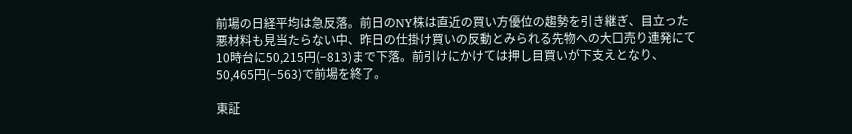前場の日経平均は急反落。前日のNY株は直近の買い方優位の趨勢を引き継ぎ、目立った悪材料も見当たらない中、昨日の仕掛け買いの反動とみられる先物への大口売り連発にて10時台に50,215円(−813)まで下落。前引けにかけては押し目買いが下支えとなり、50,465円(−563)で前場を終了。

東証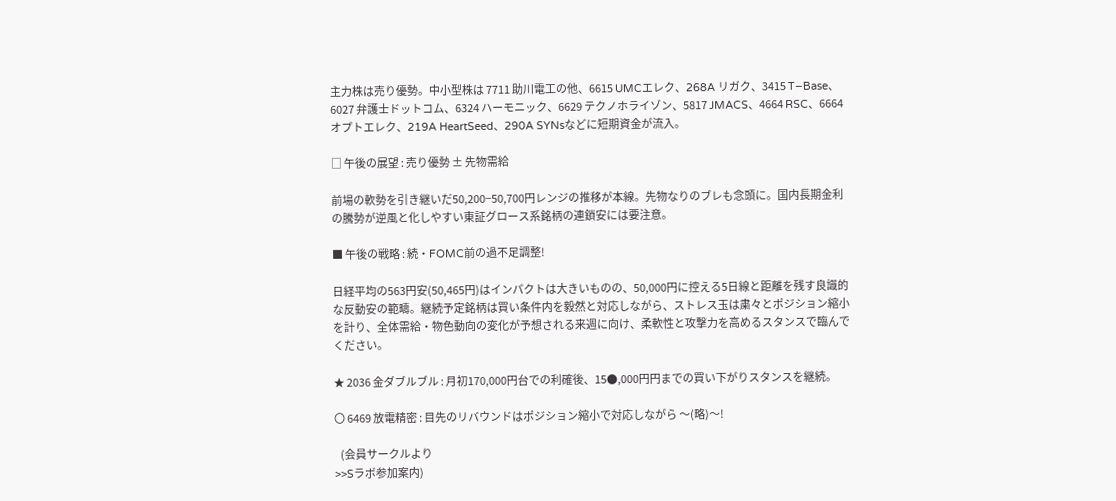主力株は売り優勢。中小型株は 7711 助川電工の他、6615 UMCエレク、268A リガク、3415 T−Base、6027 弁護士ドットコム、6324 ハーモニック、6629 テクノホライゾン、5817 JMACS、4664 RSC、6664 オプトエレク、219A HeartSeed、290A SYNsなどに短期資金が流入。

□ 午後の展望 : 売り優勢 ± 先物需給

前場の軟勢を引き継いだ50,200−50,700円レンジの推移が本線。先物なりのブレも念頭に。国内長期金利の騰勢が逆風と化しやすい東証グロース系銘柄の連鎖安には要注意。

■ 午後の戦略 : 続・FOMC前の過不足調整!

日経平均の563円安(50,465円)はインパクトは大きいものの、50,000円に控える5日線と距離を残す良識的な反動安の範疇。継続予定銘柄は買い条件内を毅然と対応しながら、ストレス玉は粛々とポジション縮小を計り、全体需給・物色動向の変化が予想される来週に向け、柔軟性と攻撃力を高めるスタンスで臨んでください。

★ 2036 金ダブルブル : 月初170,000円台での利確後、15●,000円円までの買い下がりスタンスを継続。

〇 6469 放電精密 : 目先のリバウンドはポジション縮小で対応しながら 〜(略)〜!

   (会員サークルより
>>Sラボ参加案内)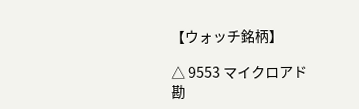【ウォッチ銘柄】

△ 9553 マイクロアド
勘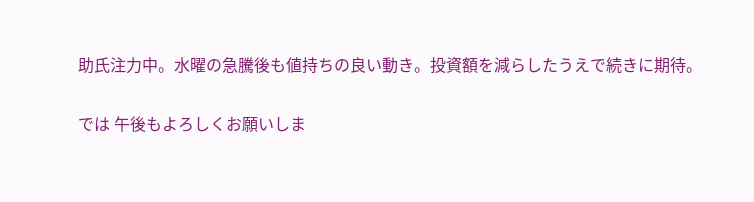助氏注力中。水曜の急騰後も値持ちの良い動き。投資額を減らしたうえで続きに期待。

では 午後もよろしくお願いしま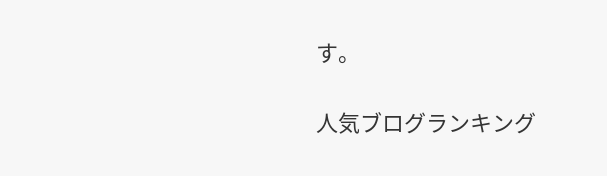す。

人気ブログランキング